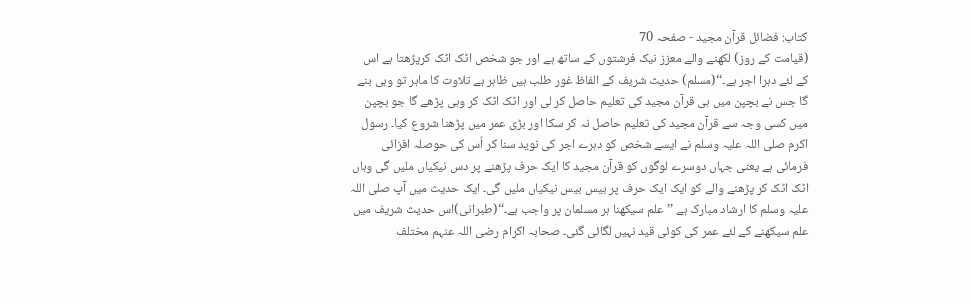کتاب: فضائل قرآن مجید - صفحہ 70
(قیامت کے روز) لکھنے والے معزز نیک فرشتوں کے ساتھ ہے اور جو شخص اٹک اٹک کرپڑھتا ہے اس کے لئے دہرا اجر ہے۔‘‘(مسلم) حدیث شریف کے الفاظ غور طلب ہیں ظاہر ہے تلاوت کا ماہر تو وہی بنے گا جس نے بچپن میں ہی قرآن مجید کی تعلیم حاصل کر لی اور اٹک اٹک کر وہی پڑھے گا جو بچپن میں کسی وجہ سے قرآن مجید کی تعلیم حاصل نہ کر سکا اور بڑی عمر میں پڑھنا شروع کیا۔ رسول اکرم صلی اللہ علیہ وسلم نے ایسے شخص کو دہرے اجر کی نوید سنا کر اُس کی حوصلہ افزائی فرمائی ہے یعنی جہاں دوسرے لوگوں کو قرآن مجید کا ایک حرف پڑھنے پر دس نیکیاں ملیں گی وہاں اٹک اٹک کر پڑھنے والے کو ایک ایک حرف پر بیس بیس نیکیاں ملیں گی۔ ایک حدیث میں آپ صلی اللہ علیہ وسلم کا ارشاد مبارک ہے ’’علم سیکھنا ہر مسلمان پر واجب ہے۔‘‘(طبرانی)اس حدیث شریف میں علم سیکھنے کے لئے عمر کی کوئی قید نہیں لگائی گئی۔ صحابہ اکرام رضی اللہ عنہم مختلف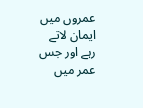عمروں میں ایمان لاتے رہے اور جس عمر میں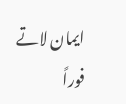ایمان لاتے فوراً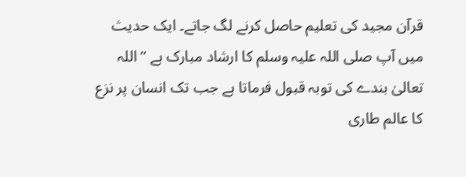قرآن مجید کی تعلیم حاصل کرنے لگ جاتے۔ ایک حدیث میں آپ صلی اللہ علیہ وسلم کا ارشاد مبارک ہے ’’اللہ تعالیٰ بندے کی توبہ قبول فرماتا ہے جب تک انسان پر نزع کا عالم طاری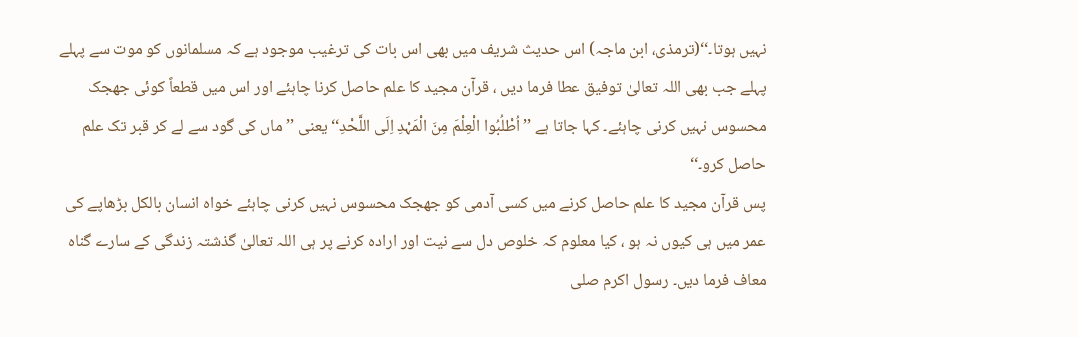نہیں ہوتا۔‘‘(ترمذی، ابن ماجہ) اس حدیث شریف میں بھی اس بات کی ترغیب موجود ہے کہ مسلمانوں کو موت سے پہلے پہلے جب بھی اللہ تعالیٰ توفیق عطا فرما دیں ، قرآن مجید کا علم حاصل کرنا چاہئے اور اس میں قطعاً کوئی جھجک محسوس نہیں کرنی چاہئے۔ کہا جاتا ہے ’’اُطْلُبُوا الْعِلْمَ مِنَ الْمَہْدِ اِلَی اللَّحْدِ‘‘ یعنی ’’ماں کی گود سے لے کر قبر تک علم حاصل کرو۔‘‘
پس قرآن مجید کا علم حاصل کرنے میں کسی آدمی کو جھجک محسوس نہیں کرنی چاہئے خواہ انسان بالکل بڑھاپے کی عمر میں ہی کیوں نہ ہو ، کیا معلوم کہ خلوص دل سے نیت اور ارادہ کرنے پر ہی اللہ تعالیٰ گذشتہ زندگی کے سارے گناہ معاف فرما دیں۔ رسول اکرم صلی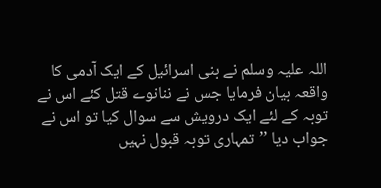اللہ علیہ وسلم نے بنی اسرائیل کے ایک آدمی کا واقعہ بیان فرمایا جس نے ننانوے قتل کئے اس نے توبہ کے لئے ایک درویش سے سوال کیا تو اس نے جواب دیا ’’تمہاری توبہ قبول نہیں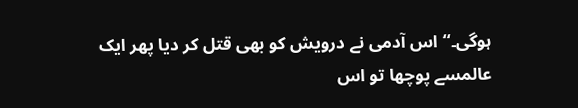ہوگی۔‘‘ اس آدمی نے درویش کو بھی قتل کر دیا پھر ایک عالمسے پوچھا تو اس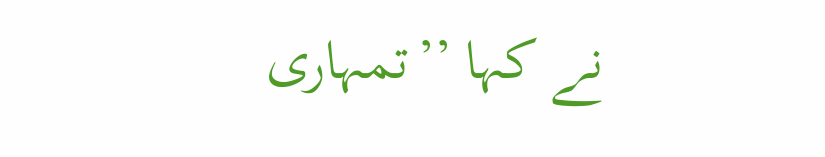نے کہا ’’تمہاری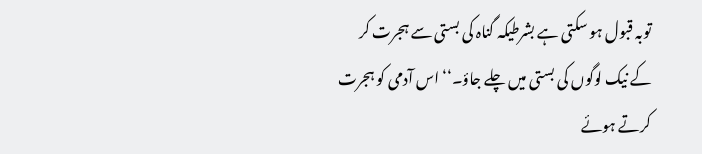توبہ قبول ہو سکتی ہے بشرطیکہ گناہ کی بستی سے ہجرت کر کے نیک لوگوں کی بستی میں چلے جاؤ۔‘‘ اس آدمی کو ہجرت کرتے ہوئے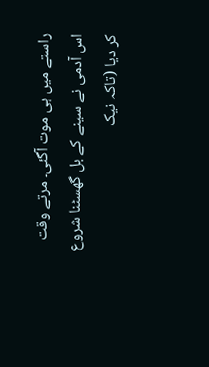راستے میں ہی موت آگئی۔ مرتے وقت اس آدمی نے سینے کے بل گھسٹنا شروع کر دیا (تاکہ نیک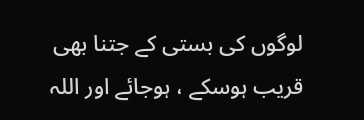لوگوں کی بستی کے جتنا بھی قریب ہوسکے ، ہوجائے اور اللہ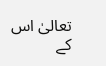تعالیٰ اس کے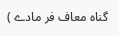گناہ معاف فر مادے )